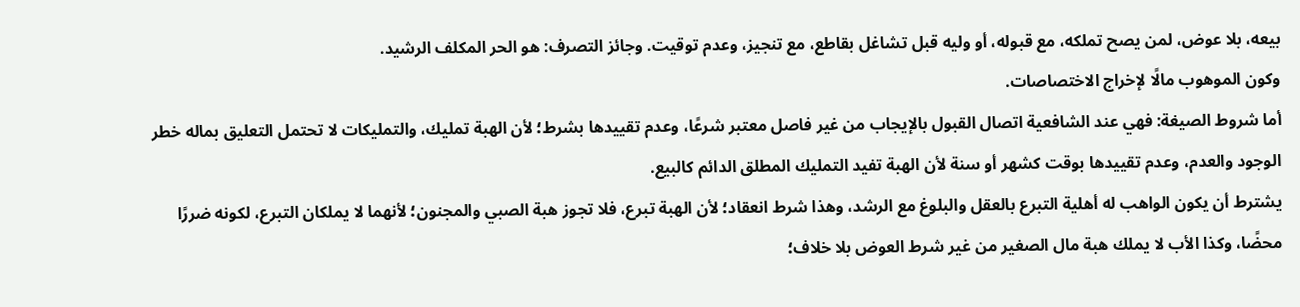بيعه، بلا عوض، لمن يصح تملكه، مع قبوله، أو وليه قبل تشاغل بقاطع، مع تنجيز، وعدم توقيت. وجائز التصرف: هو الحر المكلف الرشيد.
وكون الموهوب مالًا لإخراج الاختصاصات.
أما شروط الصيغة: فهي عند الشافعية اتصال القبول بالإيجاب من غير فاصل معتبر شرعًا، وعدم تقييدها بشرط؛ لأن الهبة تمليك، والتمليكات لا تحتمل التعليق بماله خطر الوجود والعدم، وعدم تقييدها بوقت كشهر أو سنة لأن الهبة تفيد التمليك المطلق الدائم كالبيع.
يشترط أن يكون الواهب له أهلية التبرع بالعقل والبلوغ مع الرشد، وهذا شرط انعقاد؛ لأن الهبة تبرع، فلا تجوز هبة الصبي والمجنون؛ لأنهما لا يملكان التبرع، لكونه ضررًا محضًا، وكذا الأب لا يملك هبة مال الصغير من غير شرط العوض بلا خلاف؛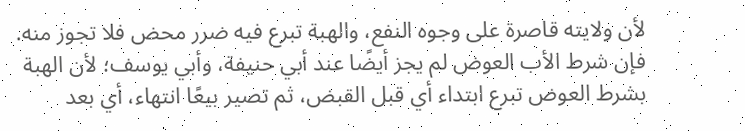لأن ولايته قاصرة على وجوه النفع، والهبة تبرع فيه ضرر محض فلا تجوز منه.
فإن شرط الأب العوض لم يجز أيضًا عند أبي حنيفة، وأبي يوسف؛ لأن الهبة بشرط العوض تبرع ابتداء أي قبل القبض، ثم تصير بيعًا انتهاء، أي بعد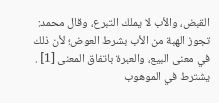القبض، والأب لا يملك التبرع، وقال محمد: تجوز الهبة من الأب بشرط العوض؛ لأن ذلك في معنى البيع، والعبرة باتفاق المعنى [1] .
يشترط في الموهوب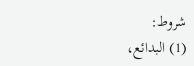شروط:
(1) البدائع،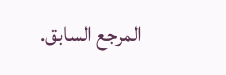المرجع السابق.